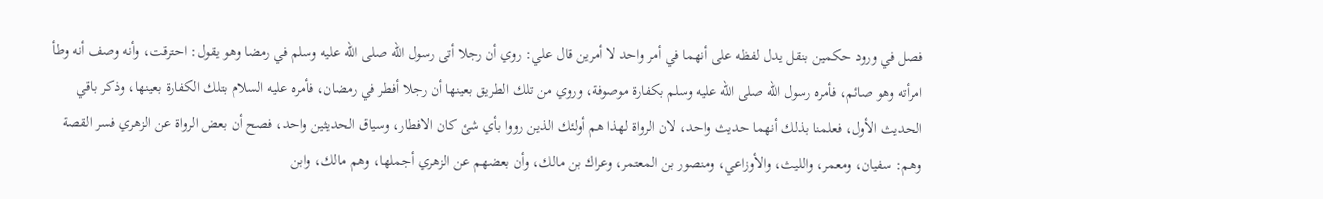فصل في ورود حكمين بنقل يدل لفظه على أنهما في أمر واحد لا أمرين قال علي: روي أن رجلا أتى رسول الله صلى الله عليه وسلم في رمضا وهو يقول: احترقت، وأنه وصف أنه وطأ امرأته وهو صائم، فأمره رسول الله صلى الله عليه وسلم بكفارة موصوفة، وروي من تلك الطريق بعينها أن رجلا أفطر في رمضان، فأمره عليه السلام بتلك الكفارة بعينها، وذكر باقي الحديث الأول، فعلمنا بذلك أنهما حديث واحد، لان الرواة لهذا هم أولئك الذين رووا بأي شئ كان الافطار، وسياق الحديثين واحد، فصح أن بعض الرواة عن الزهري فسر القصة وهم: سفيان، ومعمر، والليث، والأوزاعي، ومنصور بن المعتمر، وعراك بن مالك، وأن بعضهم عن الزهري أجملها، وهم مالك، وابن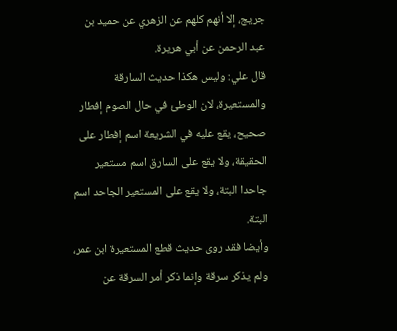جريج، إلا أنهم كلهم عن الزهري عن حميد بن عبد الرحمن عن أبي هريرة.
قال علي: وليس هكذا حديث السارقة والمستعيرة، لان الوطئ في حال الصوم إفطار صحيح، يقع عليه في الشريعة اسم إفطار على الحقيقة، ولا يقع على السارق اسم مستعير جاحدا البتة، ولا يقع على المستعير الجاحد اسم البتة.
وأيضا فقد روى حديث قطع المستعيرة ابن عمر، ولم يذكر سرقة وإنما ذكر أمر السرقة عن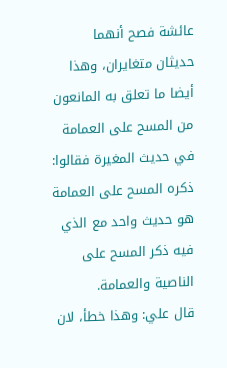عائشة فصح أنهما حديثان متغايران، وهذا أيضا ما تعلق به المانعون من المسح على العمامة في حديث المغيرة فقالوا: ذكره المسح على العمامة هو حديث واحد مع الذي فيه ذكر المسح على الناصية والعمامة.
قال علي: وهذا خطأ، لان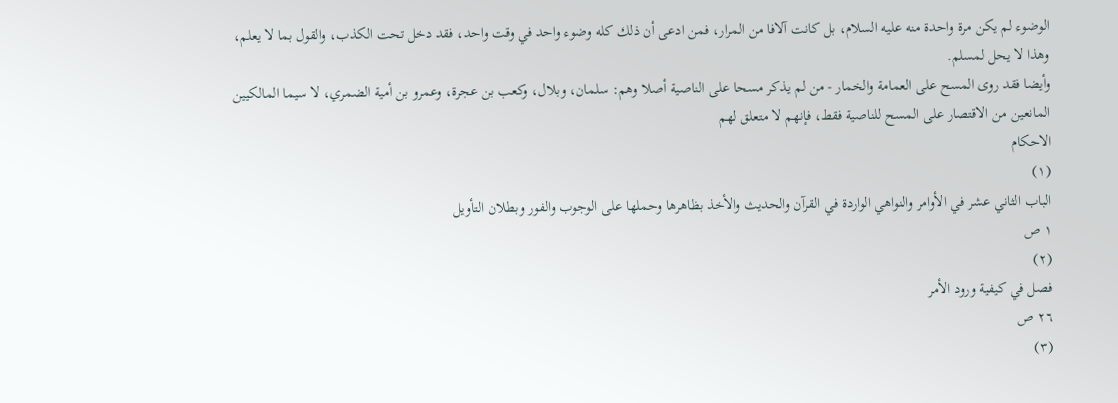الوضوء لم يكن مرة واحدة منه عليه السلام، بل كانت آلافا من المرار، فمن ادعى أن ذلك كله وضوء واحد في وقت واحد، فقد دخل تحت الكذب، والقول بما لا يعلم، وهذا لا يحل لمسلم.
وأيضا فقد روى المسح على العمامة والخمار - من لم يذكر مسحا على الناصية أصلا وهم: سلمان، وبلال، وكعب بن عجرة، وعمرو بن أمية الضمري، لا سيما المالكيين المانعين من الاقتصار على المسح للناصية فقط، فإنهم لا متعلق لهم
الاحكام
(١)
الباب الثاني عشر في الأوامر والنواهي الواردة في القرآن والحديث والأخذ بظاهرها وحملها على الوجوب والفور وبطلان التأويل
١ ص
(٢)
فصل في كيفية ورود الأمر
٢٦ ص
(٣)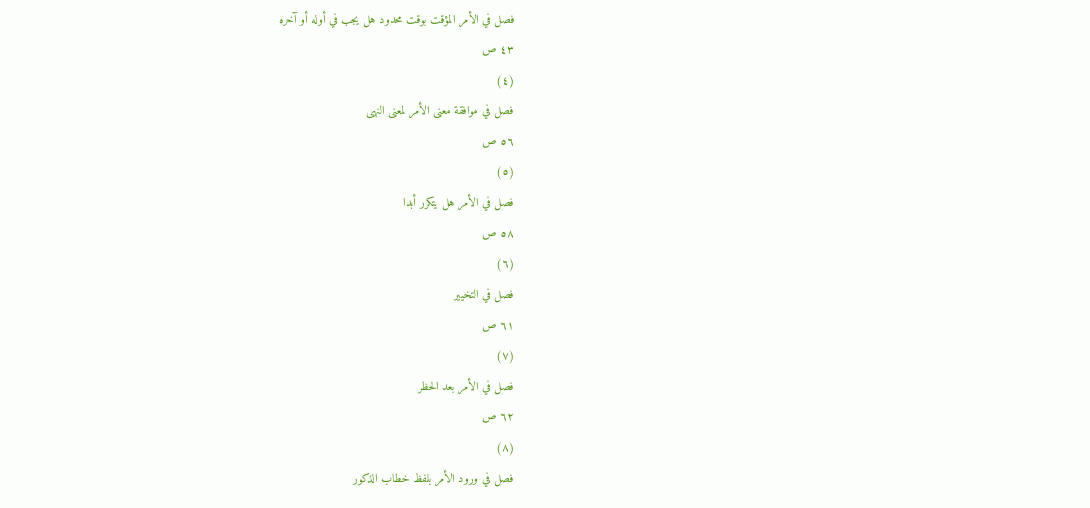فصل في الأمر المؤقت بوقت محدود هل يجب في أوله أو آخره
٤٣ ص
(٤)
فصل في موافقة معنى الأمر لمعنى النهى
٥٦ ص
(٥)
فصل في الأمر هل يتكرر أبدا
٥٨ ص
(٦)
فصل في التخيير
٦١ ص
(٧)
فصل في الأمر بعد الحظر
٦٢ ص
(٨)
فصل في ورود الأمر بلفظ خطاب الذكور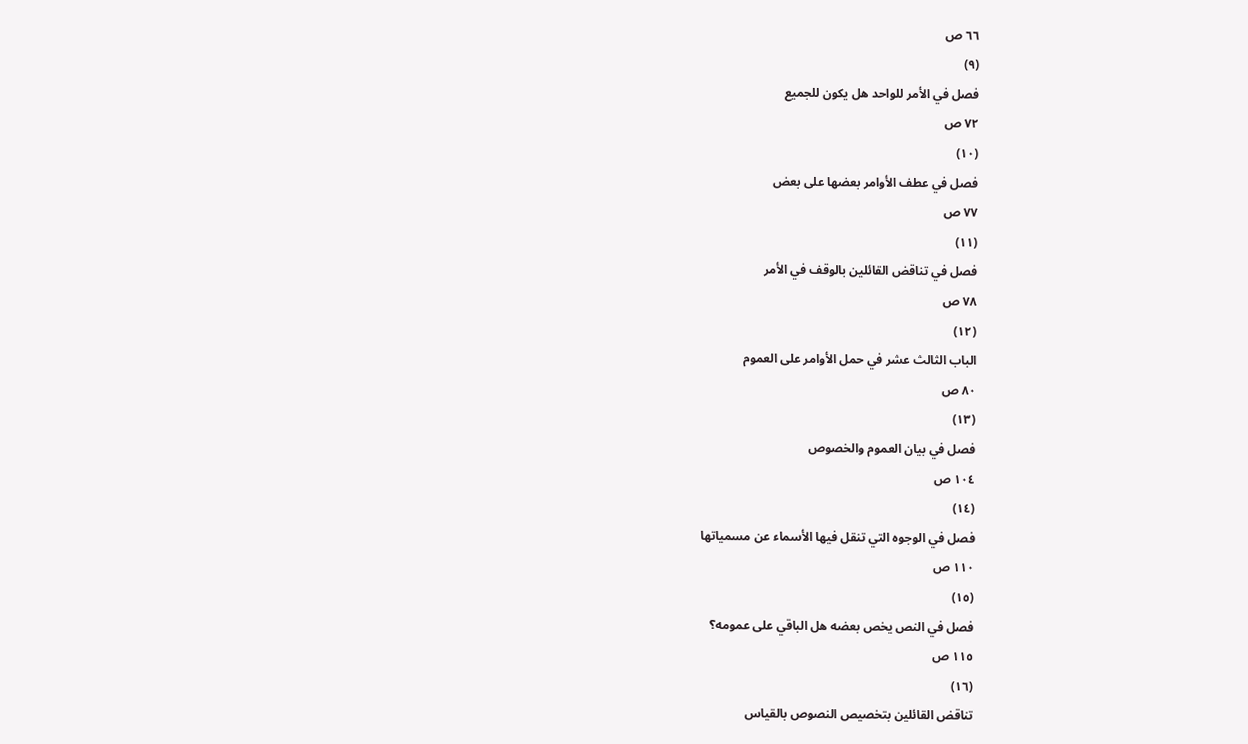٦٦ ص
(٩)
فصل في الأمر للواحد هل يكون للجميع
٧٢ ص
(١٠)
فصل في عطف الأوامر بعضها على بعض
٧٧ ص
(١١)
فصل في تناقض القائلين بالوقف في الأمر
٧٨ ص
(١٢)
الباب الثالث عشر في حمل الأوامر على العموم
٨٠ ص
(١٣)
فصل في بيان العموم والخصوص
١٠٤ ص
(١٤)
فصل في الوجوه التي تنقل فيها الأسماء عن مسمياتها
١١٠ ص
(١٥)
فصل في النص يخص بعضه هل الباقي على عمومه؟
١١٥ ص
(١٦)
تناقض القائلين بتخصيص النصوص بالقياس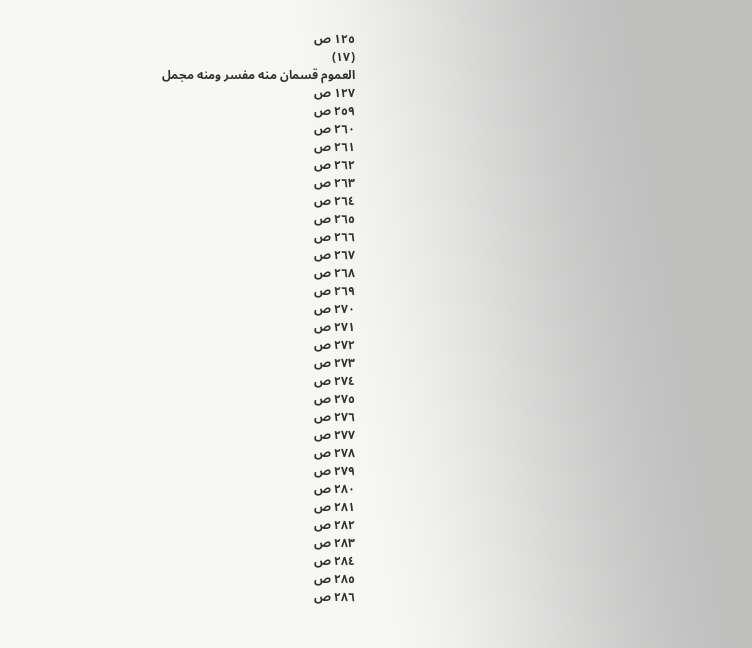١٢٥ ص
(١٧)
العموم قسمان منه مفسر ومنه مجمل
١٢٧ ص
٢٥٩ ص
٢٦٠ ص
٢٦١ ص
٢٦٢ ص
٢٦٣ ص
٢٦٤ ص
٢٦٥ ص
٢٦٦ ص
٢٦٧ ص
٢٦٨ ص
٢٦٩ ص
٢٧٠ ص
٢٧١ ص
٢٧٢ ص
٢٧٣ ص
٢٧٤ ص
٢٧٥ ص
٢٧٦ ص
٢٧٧ ص
٢٧٨ ص
٢٧٩ ص
٢٨٠ ص
٢٨١ ص
٢٨٢ ص
٢٨٣ ص
٢٨٤ ص
٢٨٥ ص
٢٨٦ ص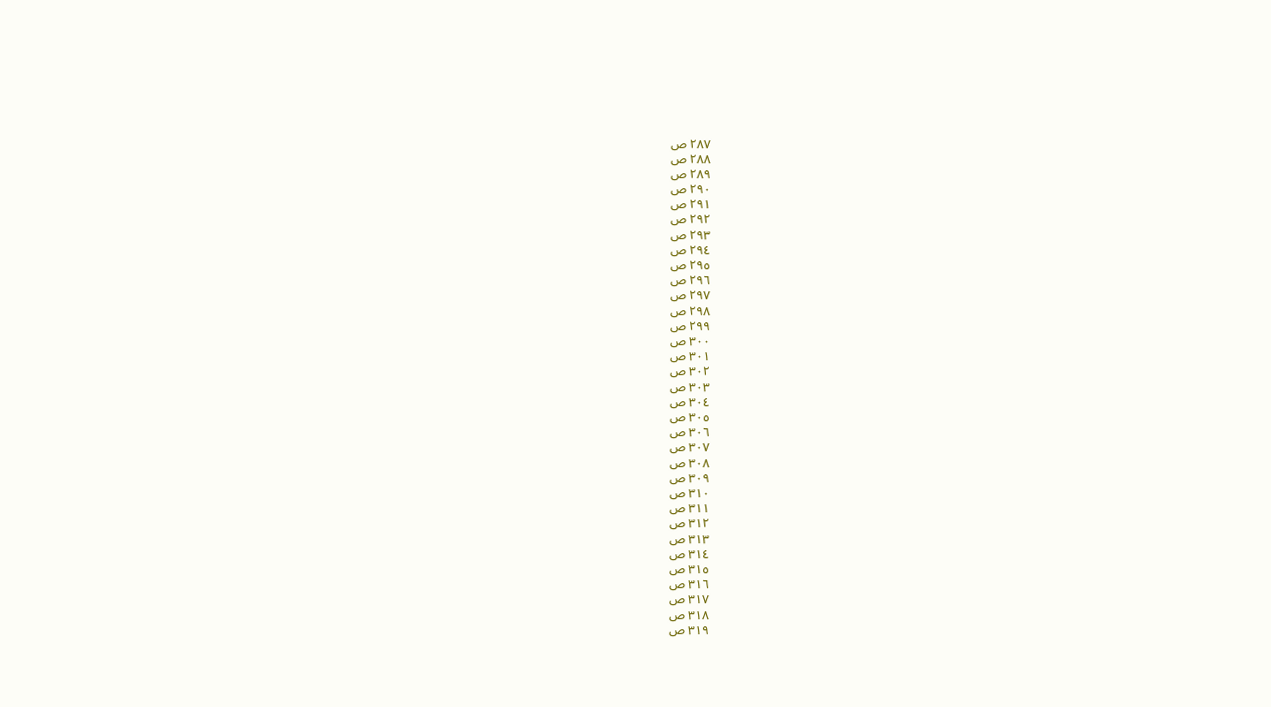٢٨٧ ص
٢٨٨ ص
٢٨٩ ص
٢٩٠ ص
٢٩١ ص
٢٩٢ ص
٢٩٣ ص
٢٩٤ ص
٢٩٥ ص
٢٩٦ ص
٢٩٧ ص
٢٩٨ ص
٢٩٩ ص
٣٠٠ ص
٣٠١ ص
٣٠٢ ص
٣٠٣ ص
٣٠٤ ص
٣٠٥ ص
٣٠٦ ص
٣٠٧ ص
٣٠٨ ص
٣٠٩ ص
٣١٠ ص
٣١١ ص
٣١٢ ص
٣١٣ ص
٣١٤ ص
٣١٥ ص
٣١٦ ص
٣١٧ ص
٣١٨ ص
٣١٩ ص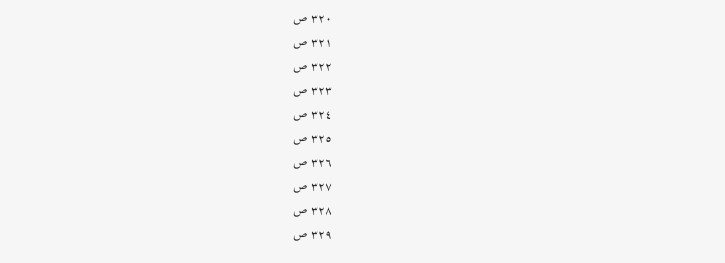٣٢٠ ص
٣٢١ ص
٣٢٢ ص
٣٢٣ ص
٣٢٤ ص
٣٢٥ ص
٣٢٦ ص
٣٢٧ ص
٣٢٨ ص
٣٢٩ ص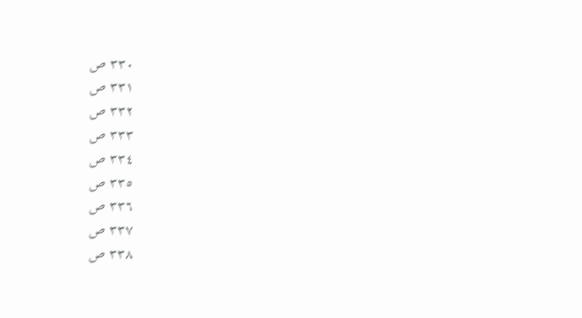٣٣٠ ص
٣٣١ ص
٣٣٢ ص
٣٣٣ ص
٣٣٤ ص
٣٣٥ ص
٣٣٦ ص
٣٣٧ ص
٣٣٨ ص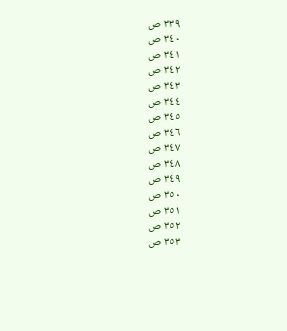٣٣٩ ص
٣٤٠ ص
٣٤١ ص
٣٤٢ ص
٣٤٣ ص
٣٤٤ ص
٣٤٥ ص
٣٤٦ ص
٣٤٧ ص
٣٤٨ ص
٣٤٩ ص
٣٥٠ ص
٣٥١ ص
٣٥٢ ص
٣٥٣ ص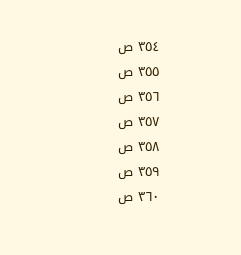٣٥٤ ص
٣٥٥ ص
٣٥٦ ص
٣٥٧ ص
٣٥٨ ص
٣٥٩ ص
٣٦٠ ص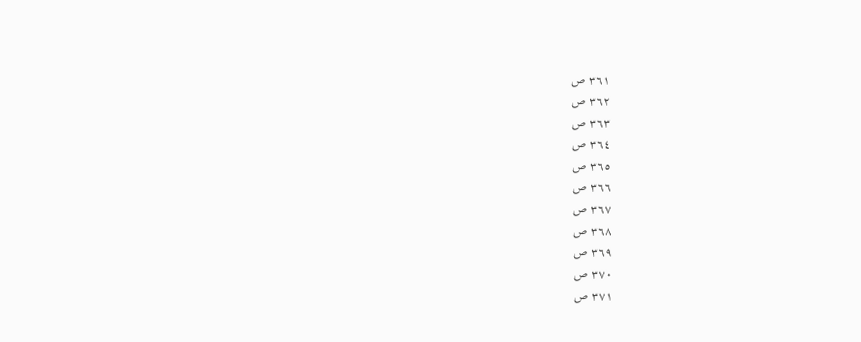٣٦١ ص
٣٦٢ ص
٣٦٣ ص
٣٦٤ ص
٣٦٥ ص
٣٦٦ ص
٣٦٧ ص
٣٦٨ ص
٣٦٩ ص
٣٧٠ ص
٣٧١ ص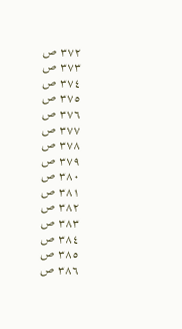٣٧٢ ص
٣٧٣ ص
٣٧٤ ص
٣٧٥ ص
٣٧٦ ص
٣٧٧ ص
٣٧٨ ص
٣٧٩ ص
٣٨٠ ص
٣٨١ ص
٣٨٢ ص
٣٨٣ ص
٣٨٤ ص
٣٨٥ ص
٣٨٦ ص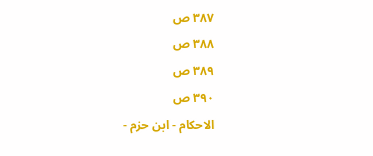٣٨٧ ص
٣٨٨ ص
٣٨٩ ص
٣٩٠ ص
الاحكام - ابن حزم -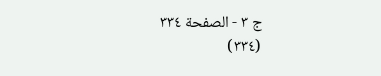ج ٣ - الصفحة ٣٣٤
(٣٣٤)